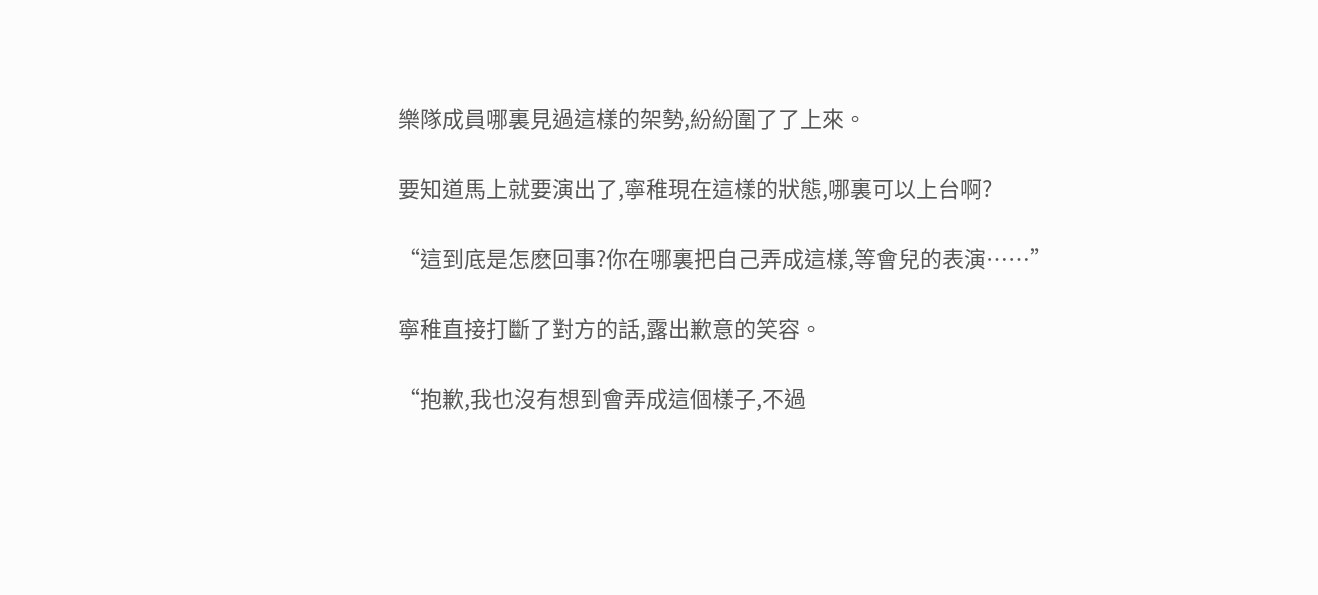樂隊成員哪裏見過這樣的架勢,紛紛圍了了上來。

要知道馬上就要演出了,寧稚現在這樣的狀態,哪裏可以上台啊?

“這到底是怎麽回事?你在哪裏把自己弄成這樣,等會兒的表演……”

寧稚直接打斷了對方的話,露出歉意的笑容。

“抱歉,我也沒有想到會弄成這個樣子,不過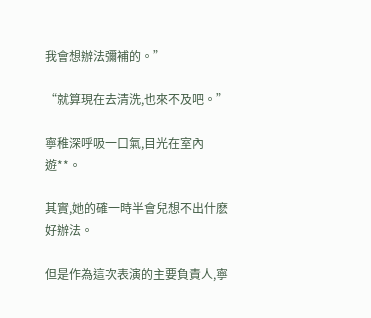我會想辦法彌補的。”

“就算現在去清洗,也來不及吧。”

寧稚深呼吸一口氣,目光在室內遊**。

其實,她的確一時半會兒想不出什麽好辦法。

但是作為這次表演的主要負責人,寧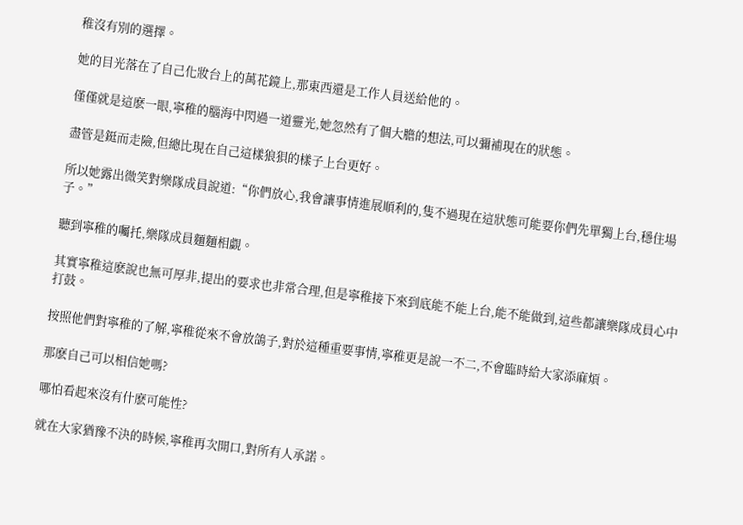稚沒有別的選擇。

她的目光落在了自己化妝台上的萬花鏡上,那東西還是工作人員送給他的。

僅僅就是這麽一眼,寧稚的腦海中閃過一道靈光,她忽然有了個大膽的想法,可以彌補現在的狀態。

盡管是鋌而走險,但總比現在自己這樣狼狽的樣子上台更好。

所以她露出微笑對樂隊成員說道:“你們放心,我會讓事情進展順利的,隻不過現在這狀態可能要你們先單獨上台,穩住場子。”

聽到寧稚的囑托,樂隊成員麵麵相覷。

其實寧稚這麽說也無可厚非,提出的要求也非常合理,但是寧稚接下來到底能不能上台,能不能做到,這些都讓樂隊成員心中打鼓。

按照他們對寧稚的了解,寧稚從來不會放鴿子,對於這種重要事情,寧稚更是說一不二,不會臨時給大家添麻煩。

那麽自己可以相信她嗎?

哪怕看起來沒有什麽可能性?

就在大家猶豫不決的時候,寧稚再次開口,對所有人承諾。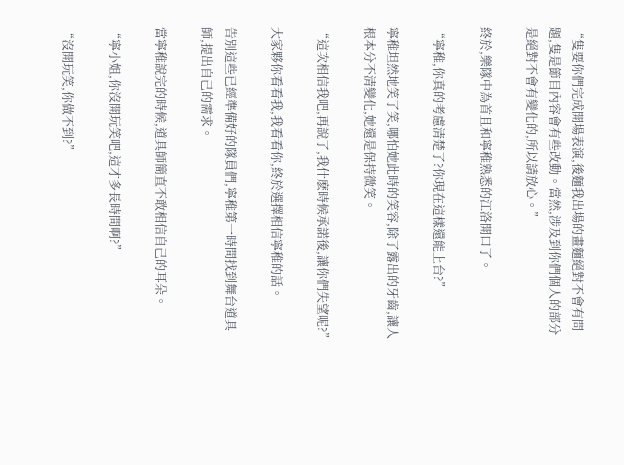“隻要你們完成開場表演,後麵我出場的畫麵絕對不會有問題,隻是節目內容會有些改動。當然,涉及到你們個人的部分是絕對不會有變化的,所以請放心。”

終於,樂隊中為首且和寧稚熟悉的江洛開口了。

“寧稚,你真的考慮清楚了?你現在這樣還能上台?”

寧稚坦然地笑了笑,哪怕她此時的笑容,除了露出的牙齒,讓人根本分不清變化,她還是保持微笑。

“這次相信我吧,再說了,我什麽時候承諾後,讓你們失望呢?”

大家夥你看看我,我看看你,終於選擇相信寧稚的話。

告別這些已經準備好的隊員們,寧稚第一時間找到舞台道具師,提出自己的需求。

當寧稚說完的時候,道具師簡直不敢相信自己的耳朵。

“寧小姐,你沒開玩笑吧,這才多長時間啊?”

“沒開玩笑,你做不到?”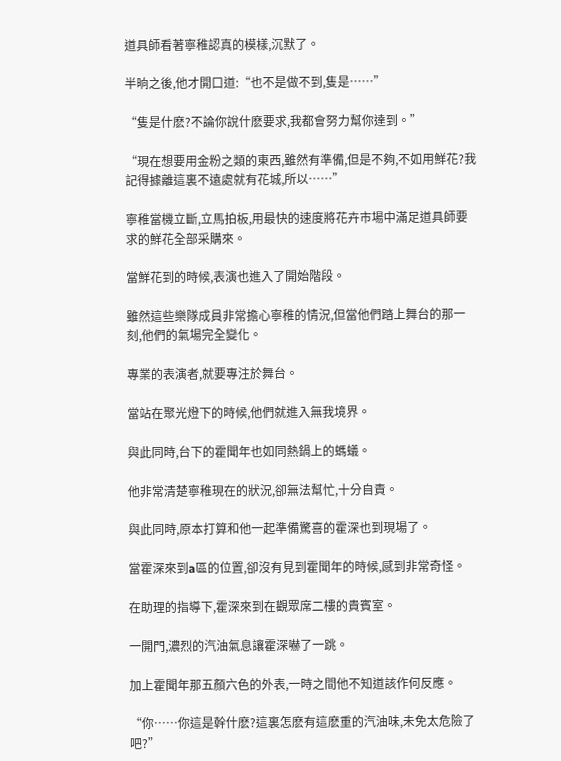道具師看著寧稚認真的模樣,沉默了。

半晌之後,他才開口道:“也不是做不到,隻是……”

“隻是什麽?不論你說什麽要求,我都會努力幫你達到。”

“現在想要用金粉之類的東西,雖然有準備,但是不夠,不如用鮮花?我記得據離這裏不遠處就有花城,所以……”

寧稚當機立斷,立馬拍板,用最快的速度將花卉市場中滿足道具師要求的鮮花全部采購來。

當鮮花到的時候,表演也進入了開始階段。

雖然這些樂隊成員非常擔心寧稚的情況,但當他們踏上舞台的那一刻,他們的氣場完全變化。

專業的表演者,就要專注於舞台。

當站在聚光燈下的時候,他們就進入無我境界。

與此同時,台下的霍聞年也如同熱鍋上的螞蟻。

他非常清楚寧稚現在的狀況,卻無法幫忙,十分自責。

與此同時,原本打算和他一起準備驚喜的霍深也到現場了。

當霍深來到a區的位置,卻沒有見到霍聞年的時候,感到非常奇怪。

在助理的指導下,霍深來到在觀眾席二樓的貴賓室。

一開門,濃烈的汽油氣息讓霍深嚇了一跳。

加上霍聞年那五顏六色的外表,一時之間他不知道該作何反應。

“你……你這是幹什麽?這裏怎麽有這麽重的汽油味,未免太危險了吧?”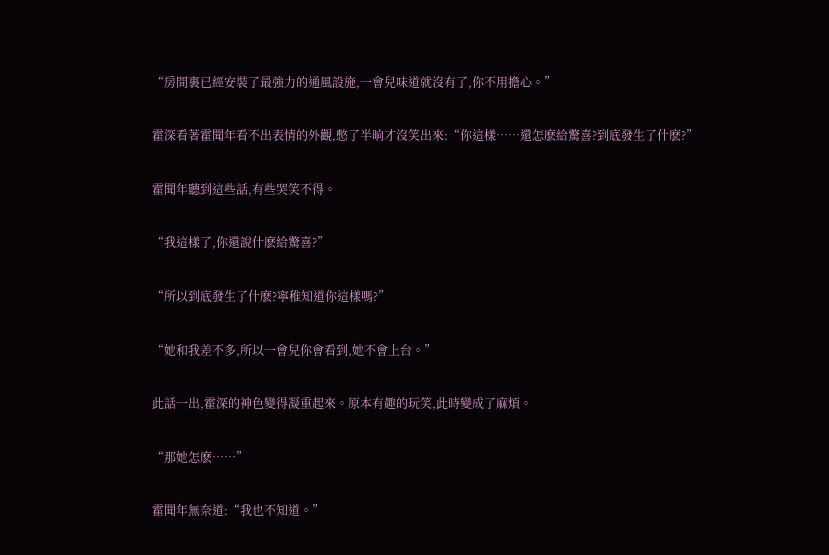“房間裏已經安裝了最強力的通風設施,一會兒味道就沒有了,你不用擔心。”

霍深看著霍聞年看不出表情的外觀,憋了半晌才沒笑出來:“你這樣……還怎麽給驚喜?到底發生了什麽?”

霍聞年聽到這些話,有些哭笑不得。

“我這樣了,你還說什麽給驚喜?”

“所以到底發生了什麽?寧稚知道你這樣嗎?”

“她和我差不多,所以一會兒你會看到,她不會上台。”

此話一出,霍深的神色變得凝重起來。原本有趣的玩笑,此時變成了麻煩。

“那她怎麽……”

霍聞年無奈道:“我也不知道。”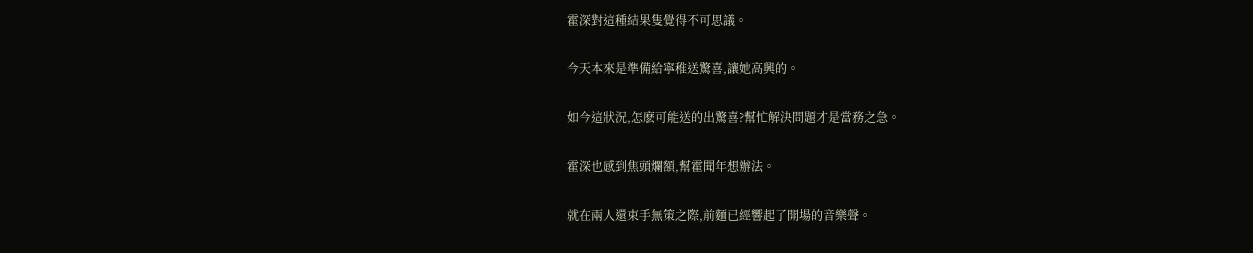霍深對這種結果隻覺得不可思議。

今天本來是準備給寧稚送驚喜,讓她高興的。

如今這狀況,怎麽可能送的出驚喜?幫忙解決問題才是當務之急。

霍深也感到焦頭爛額,幫霍聞年想辦法。

就在兩人還束手無策之際,前麵已經響起了開場的音樂聲。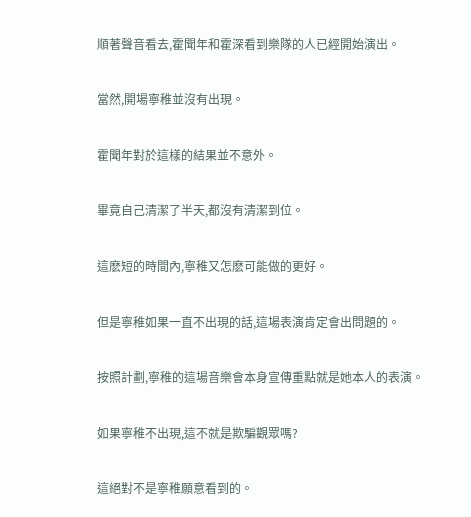順著聲音看去,霍聞年和霍深看到樂隊的人已經開始演出。

當然,開場寧稚並沒有出現。

霍聞年對於這樣的結果並不意外。

畢竟自己清潔了半天,都沒有清潔到位。

這麽短的時間內,寧稚又怎麽可能做的更好。

但是寧稚如果一直不出現的話,這場表演肯定會出問題的。

按照計劃,寧稚的這場音樂會本身宣傳重點就是她本人的表演。

如果寧稚不出現,這不就是欺騙觀眾嗎?

這絕對不是寧稚願意看到的。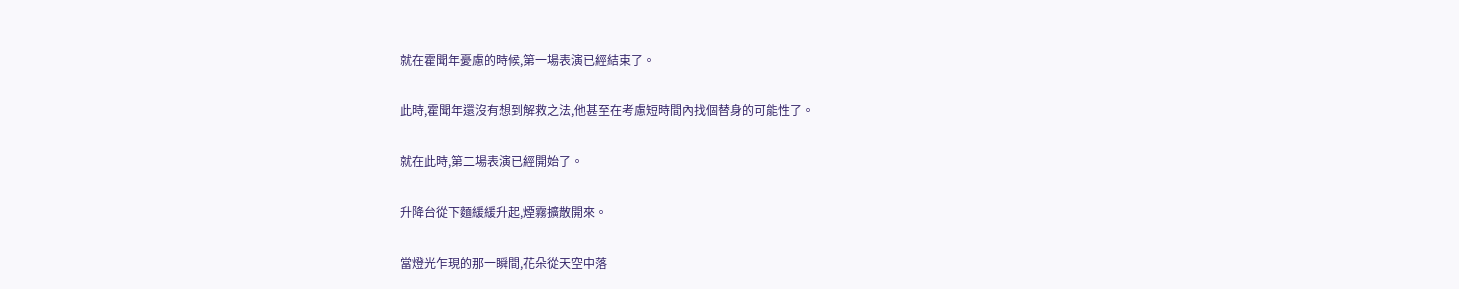就在霍聞年憂慮的時候,第一場表演已經結束了。

此時,霍聞年還沒有想到解救之法,他甚至在考慮短時間內找個替身的可能性了。

就在此時,第二場表演已經開始了。

升降台從下麵緩緩升起,煙霧擴散開來。

當燈光乍現的那一瞬間,花朵從天空中落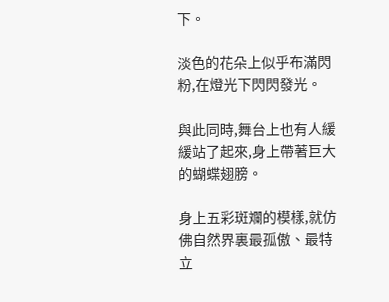下。

淡色的花朵上似乎布滿閃粉,在燈光下閃閃發光。

與此同時,舞台上也有人緩緩站了起來,身上帶著巨大的蝴蝶翅膀。

身上五彩斑斕的模樣,就仿佛自然界裏最孤傲、最特立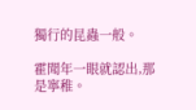獨行的昆蟲一般。

霍聞年一眼就認出,那是寧稚。